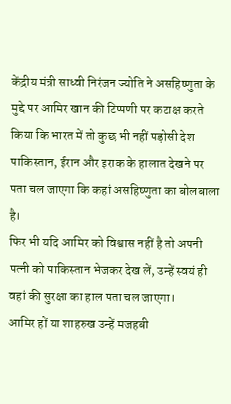केंद्रीय मंत्री साध्वी निरंजन ज्योति ने असहिष्णुता के मुद्दे पर आमिर खान की टिप्पणी पर कटाक्ष करते किया कि भारत में तो कुछ भी नहीं पड़ोसी देश पाकिस्तान, ईरान और इराक के हालात देखने पर पता चल जाएगा कि कहां असहिष्णुता का बोलबाला है।
फिर भी यदि आमिर को विश्वास नहीं है तो अपनी पत्नी को पाकिस्तान भेजकर देख लें, उन्हें स्वयं ही वहां की सुरक्षा का हाल पता चल जाएगा।
आमिर हों या शाहरुख उन्हें मजहबी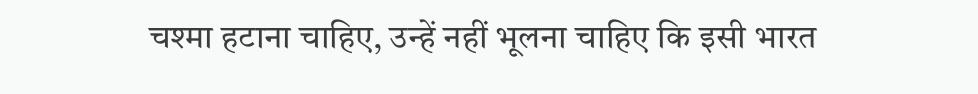चश्मा हटाना चाहिए, उन्हें नहीं भूलना चाहिए कि इसी भारत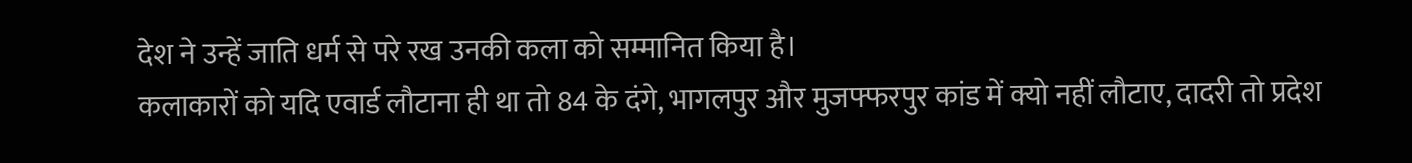देश ने उन्हें जाति धर्म से परे रख उनकी कला को सम्मानित किया है।
कलाकारों को यदि एवार्ड लौटाना ही था तो 84 के दंगे, भागलपुर और मुजफ्फरपुर कांड में क्यो नहीं लौटाए, दादरी तो प्रदेश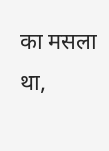का मसला था,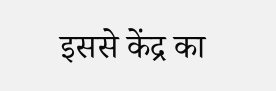इससे केंद्र का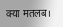क्या मतलब।